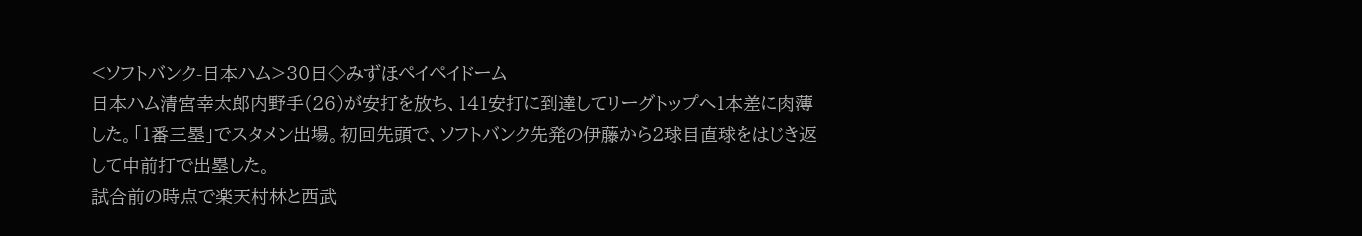<ソフトバンク-日本ハム>30日◇みずほペイペイドーム
日本ハム清宮幸太郎内野手(26)が安打を放ち、141安打に到達してリーグトップへ1本差に肉薄した。「1番三塁」でスタメン出場。初回先頭で、ソフトバンク先発の伊藤から2球目直球をはじき返して中前打で出塁した。
試合前の時点で楽天村林と西武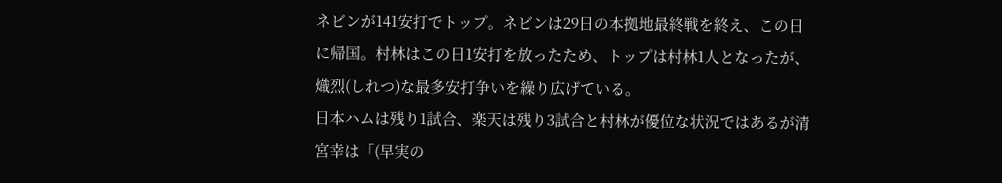ネビンが141安打でトップ。ネビンは29日の本拠地最終戦を終え、この日に帰国。村林はこの日1安打を放ったため、トップは村林1人となったが、熾烈(しれつ)な最多安打争いを繰り広げている。
日本ハムは残り1試合、楽天は残り3試合と村林が優位な状況ではあるが清宮幸は「(早実の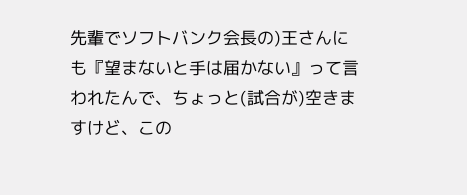先輩でソフトバンク会長の)王さんにも『望まないと手は届かない』って言われたんで、ちょっと(試合が)空きますけど、この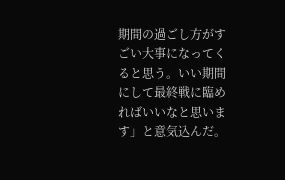期間の過ごし方がすごい大事になってくると思う。いい期間にして最終戦に臨めればいいなと思います」と意気込んだ。